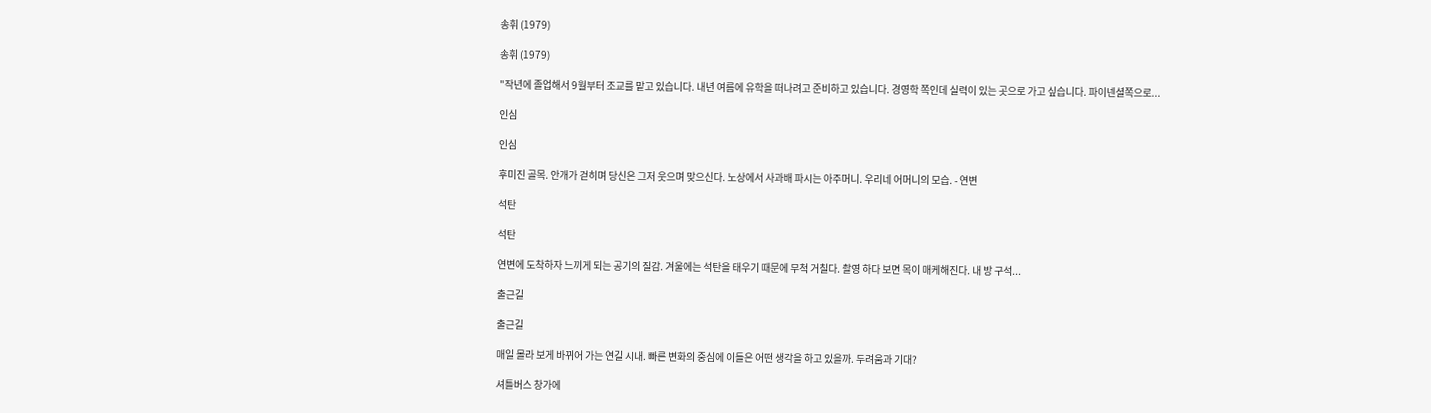송휘 (1979)

송휘 (1979)

"작년에 졸업해서 9월부터 조교를 맡고 있습니다. 내년 여름에 유학을 떠나려고 준비하고 있습니다. 경영학 쪽인데 실력이 있는 곳으로 가고 싶습니다. 파이넨셜쪽으로...

인심

인심

후미진 골목. 안개가 걷히며 당신은 그저 웃으며 맞으신다. 노상에서 사과배 파시는 아주머니. 우리네 어머니의 모습. - 연변

석탄

석탄

연변에 도착하자 느끼게 되는 공기의 질감. 겨울에는 석탄을 태우기 때문에 무척 거칠다. 촬영 하다 보면 목이 매케해진다. 내 방 구석...

출근길

출근길

매일 몰라 보게 바뀌어 가는 연길 시내. 빠른 변화의 중심에 이들은 어떤 생각을 하고 있을까. 두려움과 기대?

셔틀버스 창가에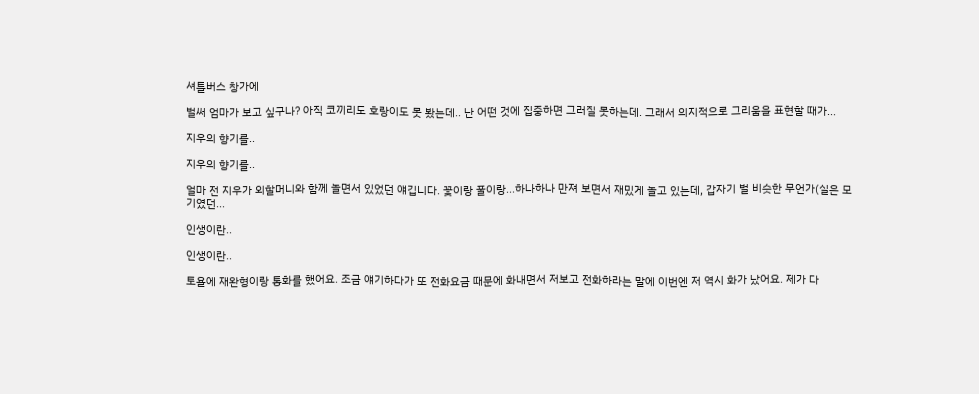셔틀버스 창가에

벌써 엄마가 보고 싶구나? 아직 코끼리도 호랑이도 못 봤는데.. 난 어떤 것에 집중하면 그러질 못하는데. 그래서 의지적으로 그리움을 표현할 때가...

지우의 향기를..

지우의 향기를..

얼마 전 지우가 외할머니와 함께 놀면서 있었던 얘깁니다. 꽃이랑 풀이랑...하나하나 만져 보면서 재밌게 놀고 있는데, 갑자기 벌 비슷한 무언가(실은 모기였던...

인생이란..

인생이란..

토욜에 재완형이랑 통화를 했어요. 조금 얘기하다가 또 전화요금 때문에 화내면서 저보고 전화하라는 말에 이번엔 저 역시 화가 났어요. 제가 다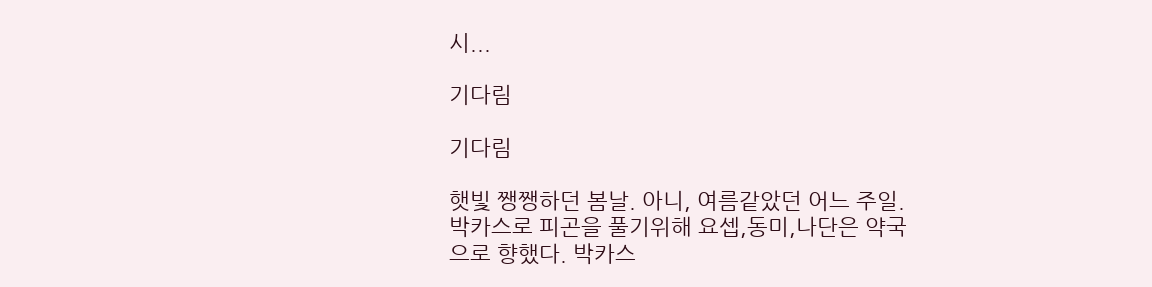시...

기다림

기다림

햇빛 쨍쨍하던 봄날. 아니, 여름같았던 어느 주일. 박카스로 피곤을 풀기위해 요셉,동미,나단은 약국으로 향했다. 박카스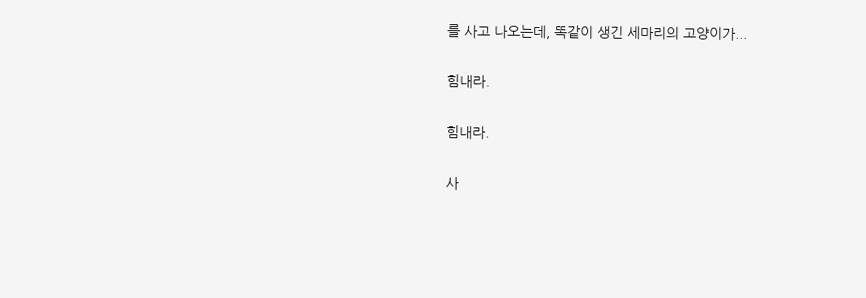를 사고 나오는데, 똑같이 생긴 세마리의 고양이가...

힘내라.

힘내라.

사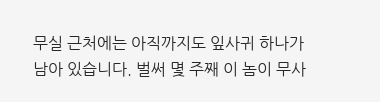무실 근처에는 아직까지도 잎사귀 하나가 남아 있습니다. 벌써 몇 주째 이 놈이 무사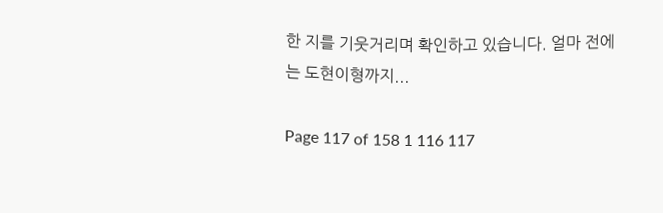한 지를 기웃거리며 확인하고 있습니다. 얼마 전에는 도현이형까지...

Page 117 of 158 1 116 117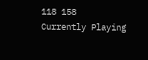118 158
Currently Playing